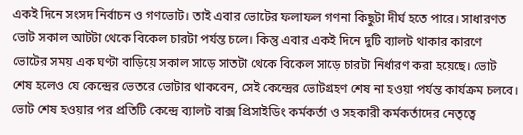একই দিনে সংসদ নির্বাচন ও গণভোট। তাই এবার ভোটের ফলাফল গণনা কিছুটা দীর্ঘ হতে পারে। সাধারণত ভোট সকাল আটটা থেকে বিকেল চারটা পর্যন্ত চলে। কিন্তু এবার একই দিনে দুটি ব্যালট থাকার কারণে ভোটের সময় এক ঘণ্টা বাড়িয়ে সকাল সাড়ে সাতটা থেকে বিকেল সাড়ে চারটা নির্ধারণ করা হয়েছে। ভোট শেষ হলেও যে কেন্দ্রের ভেতরে ভোটার থাকবেন, সেই কেন্দ্রের ভোটগ্রহণ শেষ না হওয়া পর্যন্ত কার্যক্রম চলবে।
ভোট শেষ হওয়ার পর প্রতিটি কেন্দ্রে ব্যালট বাক্স প্রিসাইডিং কর্মকর্তা ও সহকারী কর্মকর্তাদের নেতৃত্বে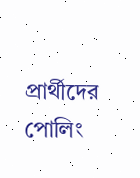প্রার্থীদের পোলিং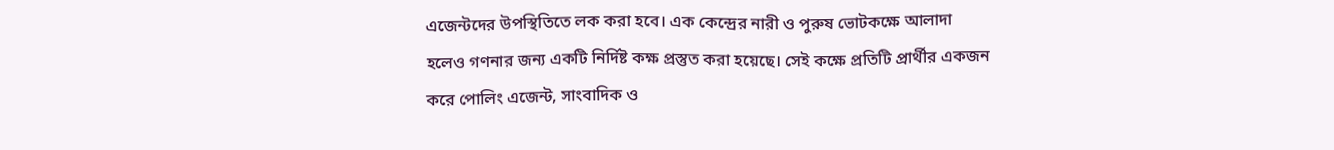এজেন্টদের উপস্থিতিতে লক করা হবে। এক কেন্দ্রের নারী ও পুরুষ ভোটকক্ষে আলাদা হলেও গণনার জন্য একটি নির্দিষ্ট কক্ষ প্রস্তুত করা হয়েছে। সেই কক্ষে প্রতিটি প্রার্থীর একজন করে পোলিং এজেন্ট, সাংবাদিক ও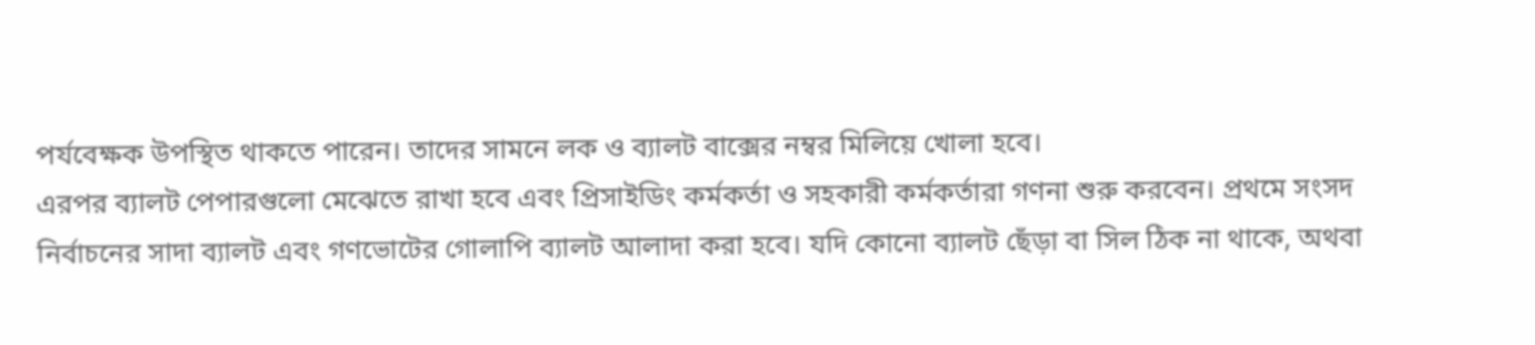পর্যবেক্ষক উপস্থিত থাকতে পারেন। তাদের সামনে লক ও ব্যালট বাক্সের নম্বর মিলিয়ে খোলা হবে।
এরপর ব্যালট পেপারগুলো মেঝেতে রাখা হবে এবং প্রিসাইডিং কর্মকর্তা ও সহকারী কর্মকর্তারা গণনা শুরু করবেন। প্রথমে সংসদ নির্বাচনের সাদা ব্যালট এবং গণভোটের গোলাপি ব্যালট আলাদা করা হবে। যদি কোনো ব্যালট ছেঁড়া বা সিল ঠিক না থাকে, অথবা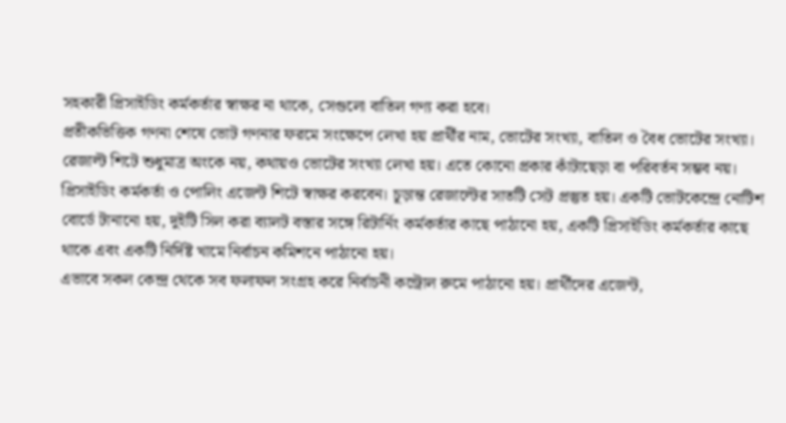সহকারী প্রিসাইডিং কর্মকর্তার স্বাক্ষর না থাকে, সেগুলো বাতিল গণ্য করা হবে।
প্রতীকভিত্তিক গণনা শেষে ভোট গণনার ফরমে সংক্ষেপে লেখা হয় প্রার্থীর নাম, ভোটের সংখ্যা, বাতিল ও বৈধ ভোটের সংখ্যা। রেজাল্ট শিটে শুধুমাত্র অংকে নয়, কথায়ও ভোটের সংখ্যা লেখা হয়। এতে কোনো প্রকার কাঁটাছেড়া বা পরিবর্তন সম্ভব নয়। প্রিসাইডিং কর্মকর্তা ও পোলিং এজেন্ট শিটে স্বাক্ষর করবেন। চূড়ান্ত রেজাল্টের সাতটি সেট প্রস্তুত হয়। একটি ভোটকেন্দ্রে নোটিশ বোর্ডে টানানো হয়, দুইটি সিল করা ব্যালট বস্তার সঙ্গে রিটার্নিং কর্মকর্তার কাছে পাঠানো হয়, একটি প্রিসাইডিং কর্মকর্তার কাছে থাকে এবং একটি নির্দিষ্ট খামে নির্বাচন কমিশনে পাঠানো হয়।
এভাবে সকল কেন্দ্র থেকে সব ফলাফল সংগ্রহ করে নির্বাচনী কন্ট্রোল রুমে পাঠানো হয়। প্রার্থীদের এজেন্ট,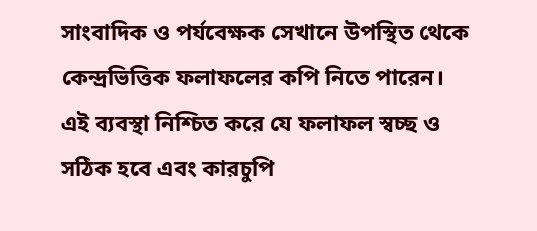সাংবাদিক ও পর্যবেক্ষক সেখানে উপস্থিত থেকে কেন্দ্রভিত্তিক ফলাফলের কপি নিতে পারেন। এই ব্যবস্থা নিশ্চিত করে যে ফলাফল স্বচ্ছ ও সঠিক হবে এবং কারচুপি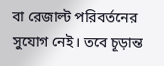বা রেজাল্ট পরিবর্তনের সুযোগ নেই। তবে চূড়ান্ত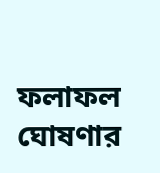ফলাফল ঘোষণার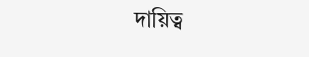দায়িত্ব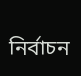নির্বাচন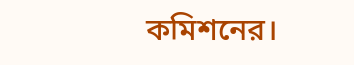কমিশনের।